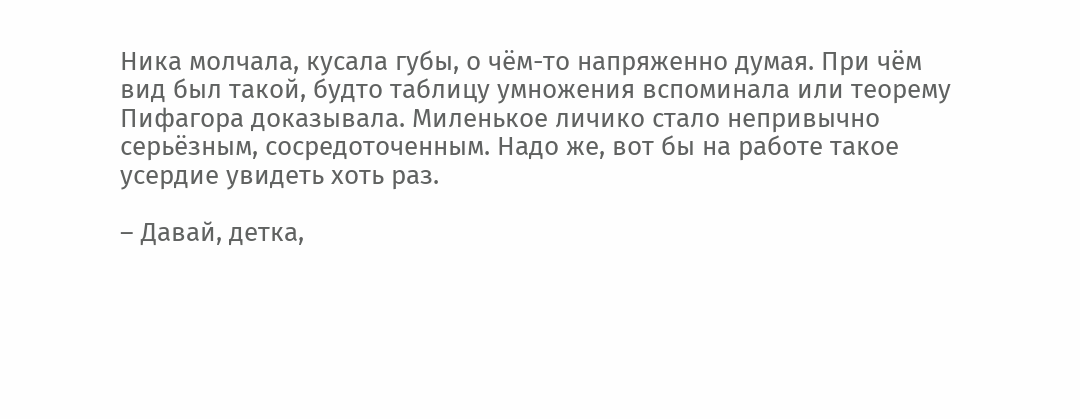Ника молчала, кусала губы, о чём-то напряженно думая. При чём вид был такой, будто таблицу умножения вспоминала или теорему Пифагора доказывала. Миленькое личико стало непривычно серьёзным, сосредоточенным. Надо же, вот бы на работе такое усердие увидеть хоть раз.

– Давай, детка,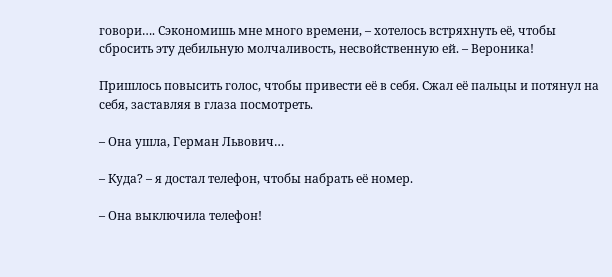говори…. Сэкономишь мне много времени, – хотелось встряхнуть её, чтобы сбросить эту дебильную молчаливость, несвойственную ей. – Вероника!

Пришлось повысить голос, чтобы привести её в себя. Сжал её пальцы и потянул на себя, заставляя в глаза посмотреть.

– Она ушла, Герман Львович…

– Куда? – я достал телефон, чтобы набрать её номер.

– Она выключила телефон!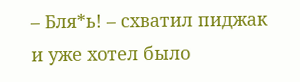– Бля*ь! – схватил пиджак и уже хотел было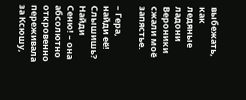выбежать, как ледяные ладони Вероники сжали моё запястье.

– Гера, найди её! Слышишь? Найди Сеню! – она абсолютно откровенно переживала за Ксюшу,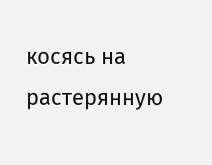косясь на растерянную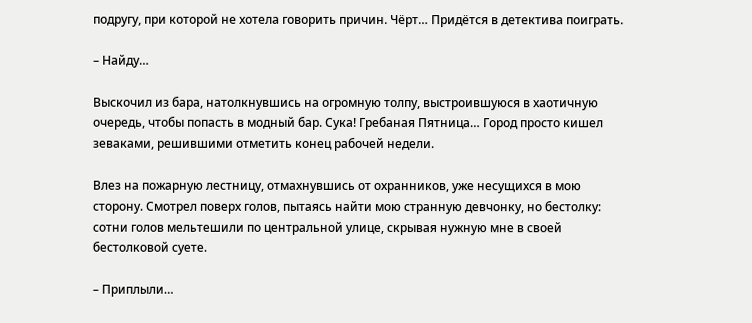подругу, при которой не хотела говорить причин. Чёрт… Придётся в детектива поиграть.

– Найду…

Выскочил из бара, натолкнувшись на огромную толпу, выстроившуюся в хаотичную очередь, чтобы попасть в модный бар. Сука! Гребаная Пятница… Город просто кишел зеваками, решившими отметить конец рабочей недели.

Влез на пожарную лестницу, отмахнувшись от охранников, уже несущихся в мою сторону. Смотрел поверх голов, пытаясь найти мою странную девчонку, но бестолку: сотни голов мельтешили по центральной улице, скрывая нужную мне в своей бестолковой суете.

– Приплыли…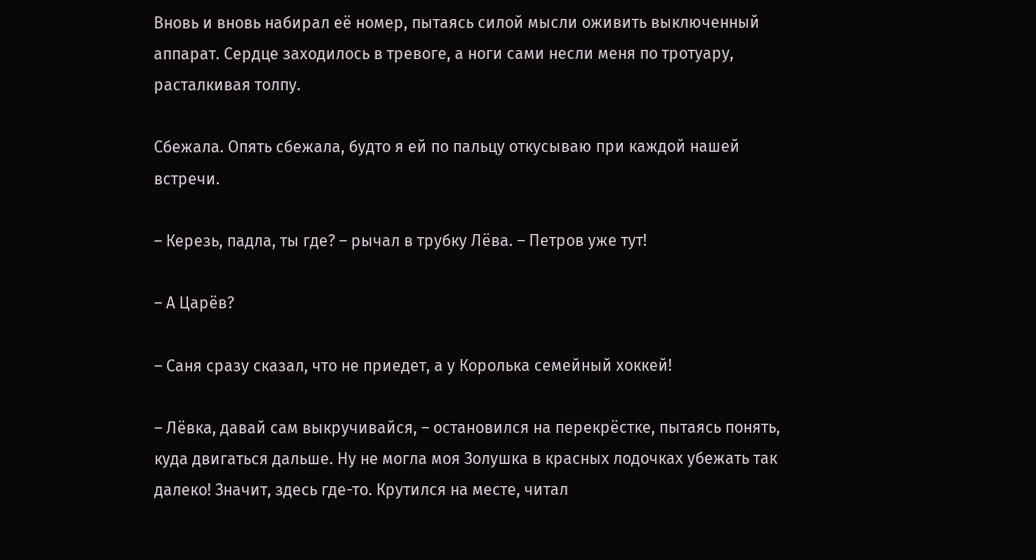Вновь и вновь набирал её номер, пытаясь силой мысли оживить выключенный аппарат. Сердце заходилось в тревоге, а ноги сами несли меня по тротуару, расталкивая толпу.

Сбежала. Опять сбежала, будто я ей по пальцу откусываю при каждой нашей встречи.

– Керезь, падла, ты где? – рычал в трубку Лёва. – Петров уже тут!

– А Царёв?

– Саня сразу сказал, что не приедет, а у Королька семейный хоккей!

– Лёвка, давай сам выкручивайся, – остановился на перекрёстке, пытаясь понять, куда двигаться дальше. Ну не могла моя Золушка в красных лодочках убежать так далеко! Значит, здесь где-то. Крутился на месте, читал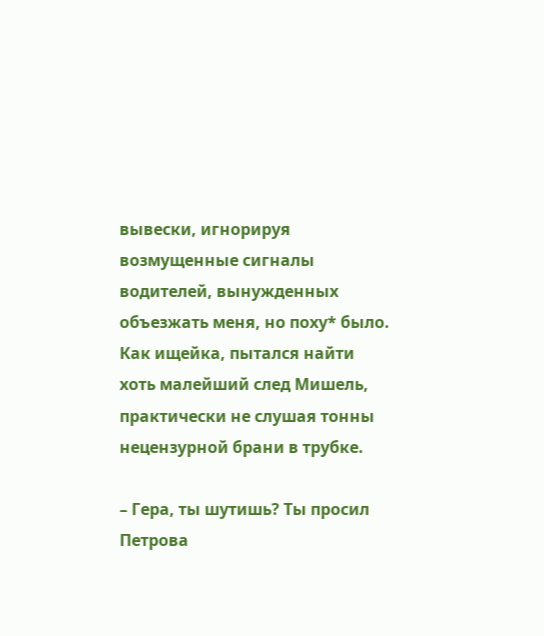вывески, игнорируя возмущенные сигналы водителей, вынужденных объезжать меня, но поху* было. Как ищейка, пытался найти хоть малейший след Мишель, практически не слушая тонны нецензурной брани в трубке.

– Гера, ты шутишь? Ты просил Петрова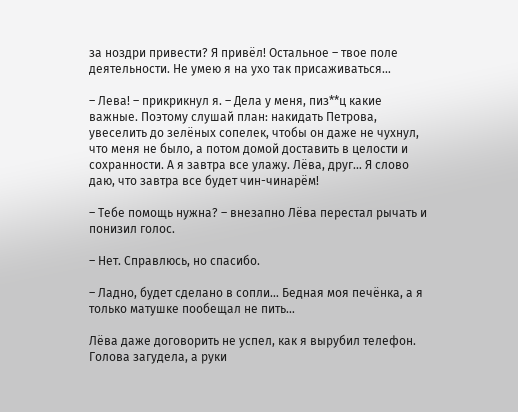за ноздри привести? Я привёл! Остальное – твое поле деятельности. Не умею я на ухо так присаживаться…

– Лева! – прикрикнул я. – Дела у меня, пиз**ц какие важные. Поэтому слушай план: накидать Петрова, увеселить до зелёных сопелек, чтобы он даже не чухнул, что меня не было, а потом домой доставить в целости и сохранности. А я завтра все улажу. Лёва, друг… Я слово даю, что завтра все будет чин-чинарём!

– Тебе помощь нужна? – внезапно Лёва перестал рычать и понизил голос.

– Нет. Справлюсь, но спасибо.

– Ладно, будет сделано в сопли… Бедная моя печёнка, а я только матушке пообещал не пить…

Лёва даже договорить не успел, как я вырубил телефон. Голова загудела, а руки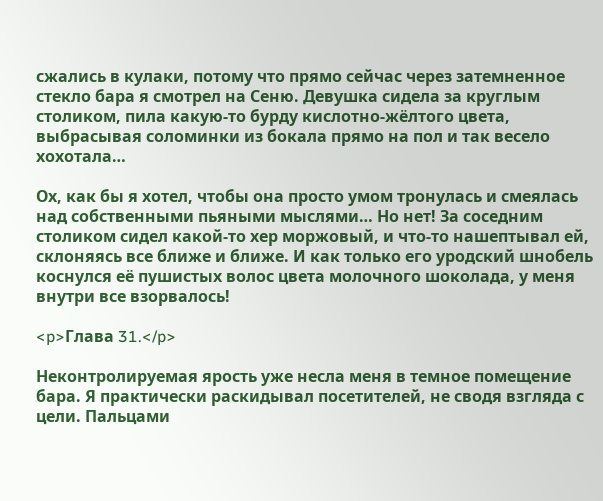сжались в кулаки, потому что прямо сейчас через затемненное стекло бара я смотрел на Сеню. Девушка сидела за круглым столиком, пила какую-то бурду кислотно-жёлтого цвета, выбрасывая соломинки из бокала прямо на пол и так весело хохотала…

Ох, как бы я хотел, чтобы она просто умом тронулась и смеялась над собственными пьяными мыслями… Но нет! За соседним столиком сидел какой-то хер моржовый, и что-то нашептывал ей, склоняясь все ближе и ближе. И как только его уродский шнобель коснулся её пушистых волос цвета молочного шоколада, у меня внутри все взорвалось!

<p>Глава 31.</p>

Неконтролируемая ярость уже несла меня в темное помещение бара. Я практически раскидывал посетителей, не сводя взгляда с цели. Пальцами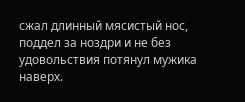сжал длинный мясистый нос, поддел за ноздри и не без удовольствия потянул мужика наверх.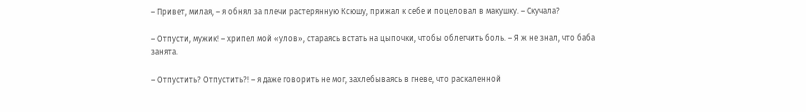– Привет, милая, – я обнял за плечи растерянную Ксюшу, прижал к себе и поцеловал в макушку. – Скучала?

– Отпусти, мужик! – хрипел мой «улов», стараясь встать на цыпочки, чтобы облегчить боль. – Я ж не знал, что баба занята.

– Отпустить? Отпустить?! – я даже говорить не мог, захлебываясь в гневе, что раскаленной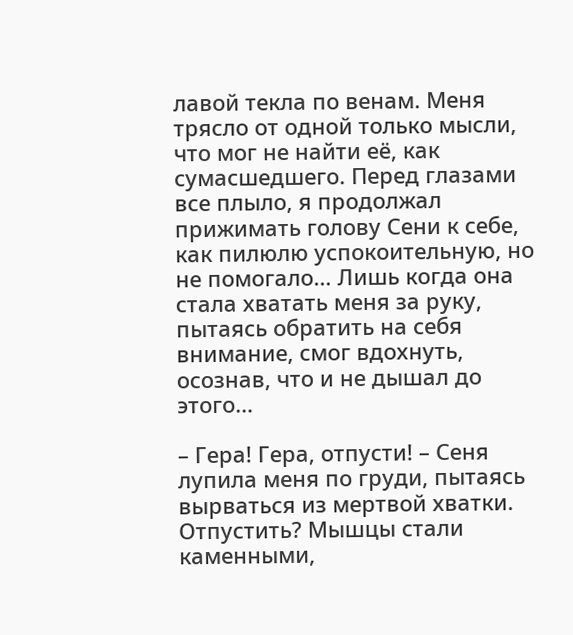лавой текла по венам. Меня трясло от одной только мысли, что мог не найти её, как сумасшедшего. Перед глазами все плыло, я продолжал прижимать голову Сени к себе, как пилюлю успокоительную, но не помогало… Лишь когда она стала хватать меня за руку, пытаясь обратить на себя внимание, смог вдохнуть, осознав, что и не дышал до этого…

– Гера! Гера, отпусти! – Сеня лупила меня по груди, пытаясь вырваться из мертвой хватки. Отпустить? Мышцы стали каменными,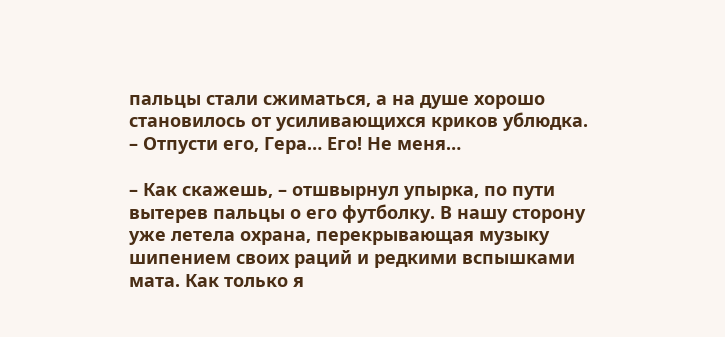пальцы стали сжиматься, а на душе хорошо становилось от усиливающихся криков ублюдка. – Отпусти его, Гера… Его! Не меня…

– Как скажешь, – отшвырнул упырка, по пути вытерев пальцы о его футболку. В нашу сторону уже летела охрана, перекрывающая музыку шипением своих раций и редкими вспышками мата. Как только я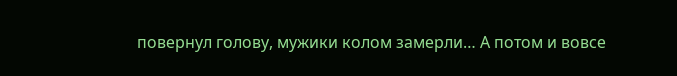повернул голову, мужики колом замерли… А потом и вовсе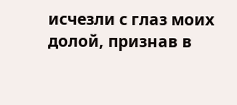исчезли с глаз моих долой, признав в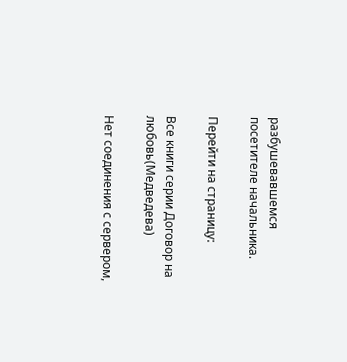разбушевавшемся посетителе начальника.

Перейти на страницу:

Все книги серии Договор на любовь(Медведева)

Нет соединения с сервером,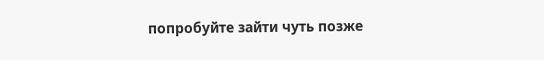попробуйте зайти чуть позже